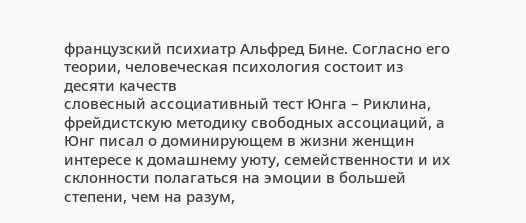французский психиатр Альфред Бине. Согласно его теории, человеческая психология состоит из десяти качеств
словесный ассоциативный тест Юнга – Риклина, фрейдистскую методику свободных ассоциаций, а
Юнг писал о доминирующем в жизни женщин интересе к домашнему уюту, семейственности и их склонности полагаться на эмоции в большей степени, чем на разум,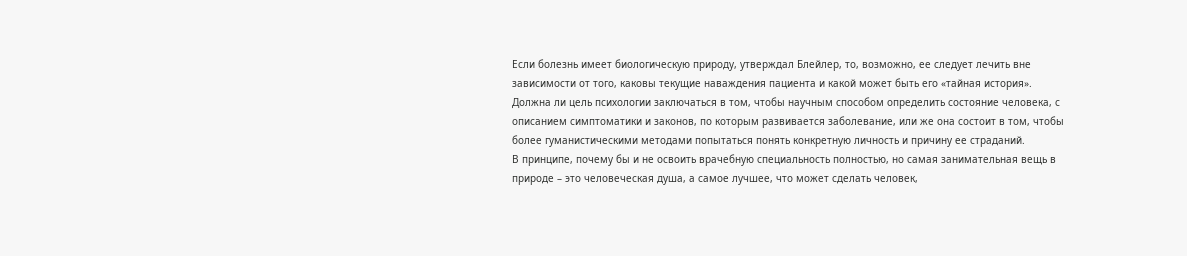Если болезнь имеет биологическую природу, утверждал Блейлер, то, возможно, ее следует лечить вне зависимости от того, каковы текущие наваждения пациента и какой может быть его «тайная история».
Должна ли цель психологии заключаться в том, чтобы научным способом определить состояние человека, с описанием симптоматики и законов, по которым развивается заболевание, или же она состоит в том, чтобы более гуманистическими методами попытаться понять конкретную личность и причину ее страданий.
В принципе, почему бы и не освоить врачебную специальность полностью, но самая занимательная вещь в природе – это человеческая душа, а самое лучшее, что может сделать человек,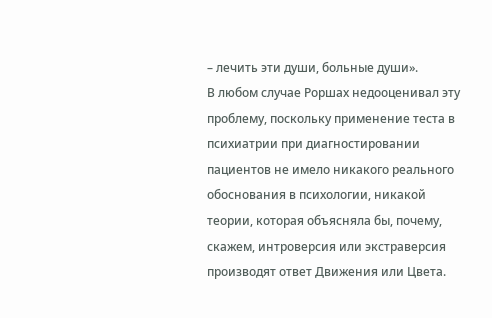– лечить эти души, больные души».
В любом случае Роршах недооценивал эту проблему, поскольку применение теста в психиатрии при диагностировании пациентов не имело никакого реального обоснования в психологии, никакой теории, которая объясняла бы, почему, скажем, интроверсия или экстраверсия производят ответ Движения или Цвета.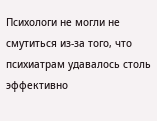Психологи не могли не смутиться из-за того, что психиатрам удавалось столь эффективно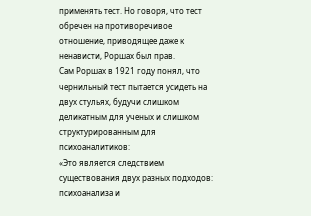применять тест. Но говоря, что тест обречен на противоречивое отношение, приводящее даже к ненависти, Роршах был прав.
Сам Роршах в 1921 году понял, что чернильный тест пытается усидеть на двух стульях, будучи слишком деликатным для ученых и слишком структурированным для психоаналитиков:
«Это является следствием существования двух разных подходов: психоанализа и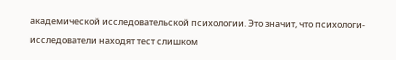академической исследовательской психологии. Это значит, что психологи-исследователи находят тест слишком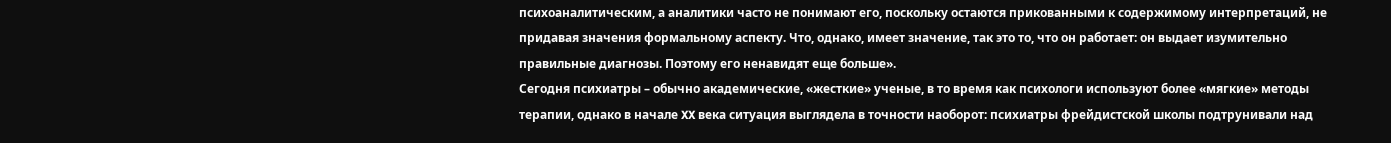психоаналитическим, а аналитики часто не понимают его, поскольку остаются прикованными к содержимому интерпретаций, не придавая значения формальному аспекту. Что, однако, имеет значение, так это то, что он работает: он выдает изумительно правильные диагнозы. Поэтому его ненавидят еще больше».
Сегодня психиатры – обычно академические, «жесткие» ученые, в то время как психологи используют более «мягкие» методы терапии, однако в начале XX века ситуация выглядела в точности наоборот: психиатры фрейдистской школы подтрунивали над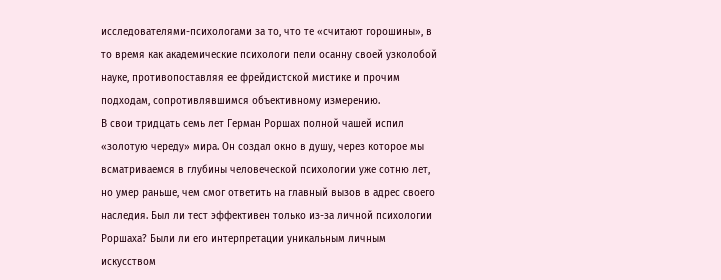исследователями-психологами за то, что те «считают горошины», в то время как академические психологи пели осанну своей узколобой науке, противопоставляя ее фрейдистской мистике и прочим подходам, сопротивлявшимся объективному измерению.
В свои тридцать семь лет Герман Роршах полной чашей испил «золотую череду» мира. Он создал окно в душу, через которое мы всматриваемся в глубины человеческой психологии уже сотню лет, но умер раньше, чем смог ответить на главный вызов в адрес своего наследия. Был ли тест эффективен только из-за личной психологии Роршаха? Были ли его интерпретации уникальным личным искусством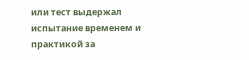или тест выдержал испытание временем и практикой за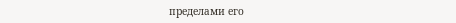пределами его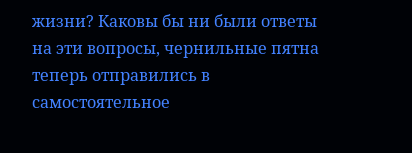жизни? Каковы бы ни были ответы на эти вопросы, чернильные пятна теперь отправились в самостоятельное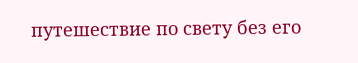путешествие по свету без его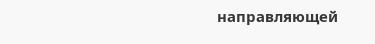направляющей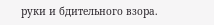руки и бдительного взора.